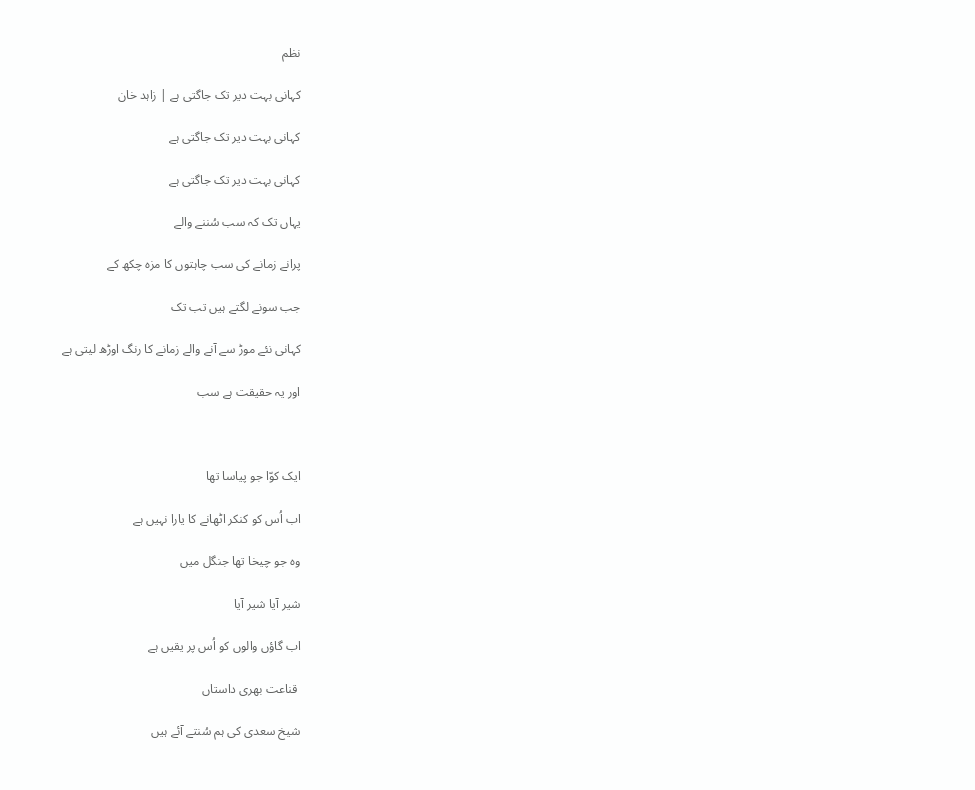نظم

کہانی بہت دیر تک جاگتی ہے | زاہد خان

کہانی بہت دیر تک جاگتی ہے

کہانی بہت دیر تک جاگتی ہے

یہاں تک کہ سب سُننے والے

پرانے زمانے کی سب چاہتوں کا مزہ چکھ کے

جب سونے لگتے ہیں تب تک

کہانی نئے موڑ سے آنے والے زمانے کا رنگ اوڑھ لیتی ہے

اور یہ حقیقت ہے سب



ایک کوّا جو پیاسا تھا

اب اُس کو کنکر اٹھانے کا یارا نہیں ہے

وہ جو چیخا تھا جنگل میں

شیر آیا شیر آیا

اب گاؤں والوں کو اُس پر یقیں ہے

 قناعت بھری داستاں

شیخ سعدی کی ہم سُنتے آئے ہیں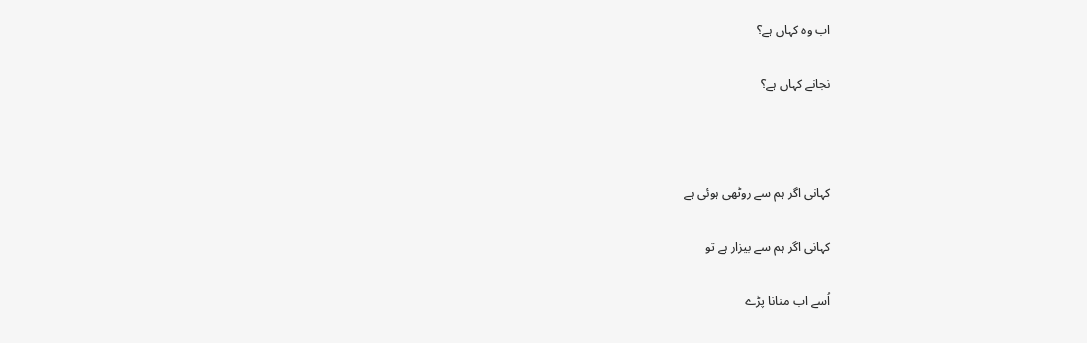اب وہ کہاں ہے؟

نجانے کہاں ہے؟



کہانی اگر ہم سے روٹھی ہوئی ہے

کہانی اگر ہم سے بیزار ہے تو

اُسے اب منانا پڑے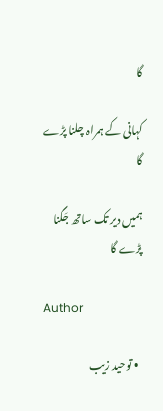گا

کہانی کے ہمراہ چلنا پڑے گا

ہمیں دیر تک ساتھ جَگنا پڑے گا

Author

  • توحید زیب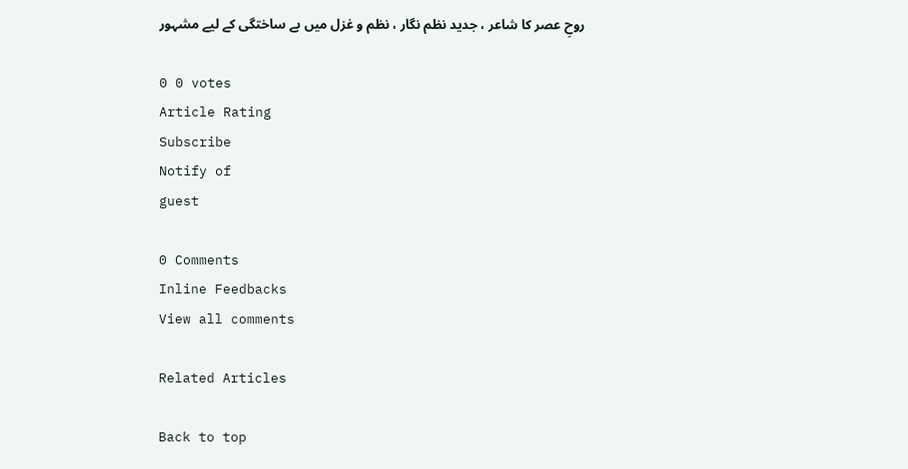روحِ عصر کا شاعر ، جدید نظم نگار ، نظم و غزل میں بے ساختگی کے لیے مشہور

0 0 votes
Article Rating
Subscribe
Notify of
guest

0 Comments
Inline Feedbacks
View all comments

Related Articles

Back to top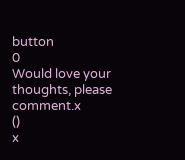button
0
Would love your thoughts, please comment.x
()
x